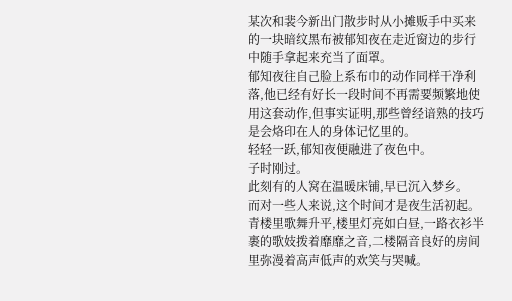某次和裴今新出门散步时从小摊贩手中买来的一块暗纹黑布被郁知夜在走近窗边的步行中随手拿起来充当了面罩。
郁知夜往自己脸上系布巾的动作同样干净利落,他已经有好长一段时间不再需要频繁地使用这套动作,但事实证明,那些曾经谙熟的技巧是会烙印在人的身体记忆里的。
轻轻一跃,郁知夜便融进了夜色中。
子时刚过。
此刻有的人窝在温暖床铺,早已沉入梦乡。
而对一些人来说,这个时间才是夜生活初起。
青楼里歌舞升平,楼里灯亮如白昼,一路衣衫半裹的歌妓拨着靡靡之音,二楼隔音良好的房间里弥漫着高声低声的欢笑与哭喊。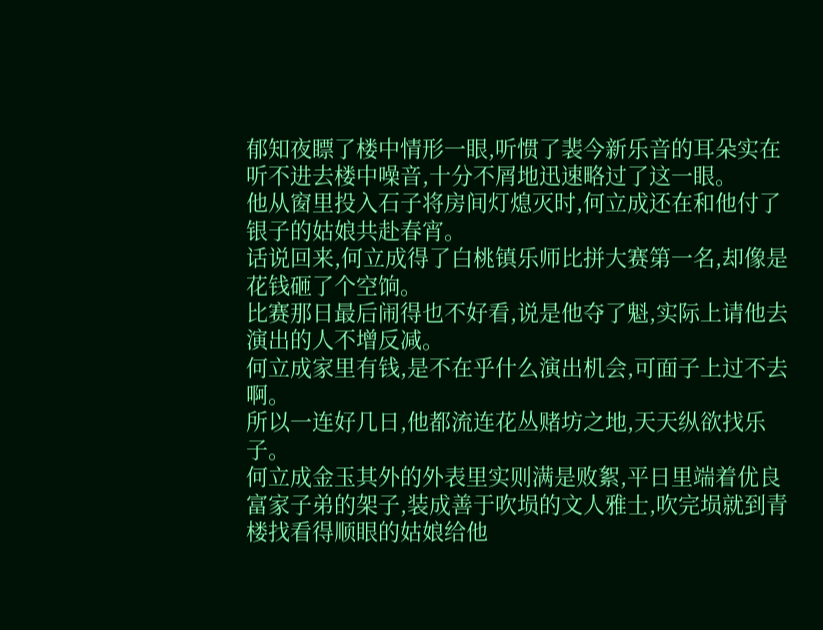郁知夜瞟了楼中情形一眼,听惯了裴今新乐音的耳朵实在听不进去楼中噪音,十分不屑地迅速略过了这一眼。
他从窗里投入石子将房间灯熄灭时,何立成还在和他付了银子的姑娘共赴春宵。
话说回来,何立成得了白桃镇乐师比拼大赛第一名,却像是花钱砸了个空饷。
比赛那日最后闹得也不好看,说是他夺了魁,实际上请他去演出的人不增反减。
何立成家里有钱,是不在乎什么演出机会,可面子上过不去啊。
所以一连好几日,他都流连花丛赌坊之地,天天纵欲找乐子。
何立成金玉其外的外表里实则满是败絮,平日里端着优良富家子弟的架子,装成善于吹埙的文人雅士,吹完埙就到青楼找看得顺眼的姑娘给他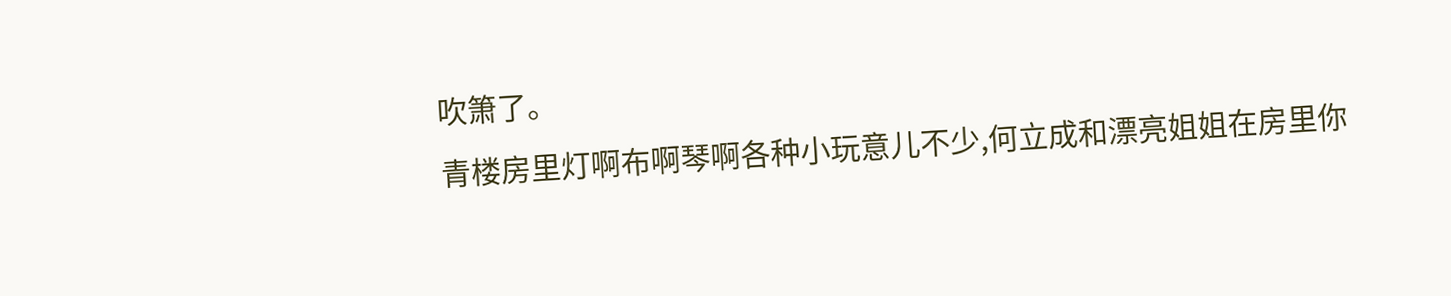吹箫了。
青楼房里灯啊布啊琴啊各种小玩意儿不少,何立成和漂亮姐姐在房里你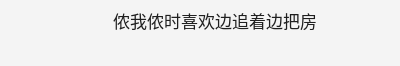侬我侬时喜欢边追着边把房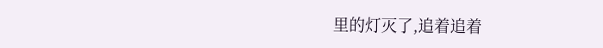里的灯灭了,追着追着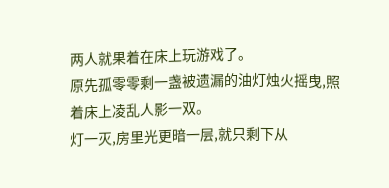两人就果着在床上玩游戏了。
原先孤零零剩一盏被遗漏的油灯烛火摇曳,照着床上凌乱人影一双。
灯一灭,房里光更暗一层,就只剩下从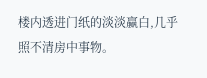楼内透进门纸的淡淡赢白,几乎照不清房中事物。